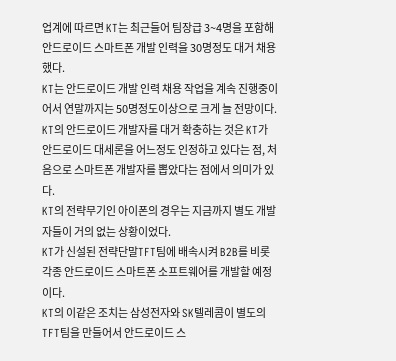업계에 따르면 KT는 최근들어 팀장급 3~4명을 포함해 안드로이드 스마트폰 개발 인력을 30명정도 대거 채용했다.
KT는 안드로이드 개발 인력 채용 작업을 계속 진행중이어서 연말까지는 50명정도이상으로 크게 늘 전망이다.
KT의 안드로이드 개발자를 대거 확충하는 것은 KT가 안드로이드 대세론을 어느정도 인정하고 있다는 점, 처음으로 스마트폰 개발자를 뽑았다는 점에서 의미가 있다.
KT의 전략무기인 아이폰의 경우는 지금까지 별도 개발자들이 거의 없는 상황이었다.
KT가 신설된 전략단말TFT팀에 배속시켜 B2B를 비롯 각종 안드로이드 스마트폰 소프트웨어를 개발할 예정이다.
KT의 이같은 조치는 삼성전자와 SK텔레콤이 별도의 TFT팀을 만들어서 안드로이드 스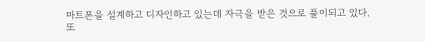마트폰을 설계하고 디자인하고 있는데 자극을 받은 것으로 풀이되고 있다.
또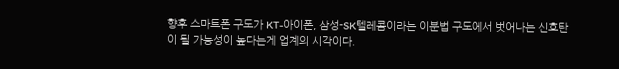향후 스마트폰 구도가 KT-아이폰, 삼성-SK텔레콤이라는 이분법 구도에서 벗어나는 신호탄이 될 가능성이 높다는게 업계의 시각이다.